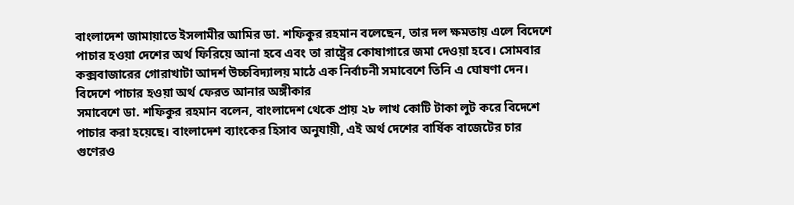বাংলাদেশ জামায়াতে ইসলামীর আমির ডা. শফিকুর রহমান বলেছেন, তার দল ক্ষমতায় এলে বিদেশে পাচার হওয়া দেশের অর্থ ফিরিয়ে আনা হবে এবং তা রাষ্ট্রের কোষাগারে জমা দেওয়া হবে। সোমবার কক্সবাজারের গোরাখাটা আদর্শ উচ্চবিদ্যালয় মাঠে এক নির্বাচনী সমাবেশে তিনি এ ঘোষণা দেন।
বিদেশে পাচার হওয়া অর্থ ফেরত আনার অঙ্গীকার
সমাবেশে ডা. শফিকুর রহমান বলেন, বাংলাদেশ থেকে প্রায় ২৮ লাখ কোটি টাকা লুট করে বিদেশে পাচার করা হয়েছে। বাংলাদেশ ব্যাংকের হিসাব অনুযায়ী, এই অর্থ দেশের বার্ষিক বাজেটের চার গুণেরও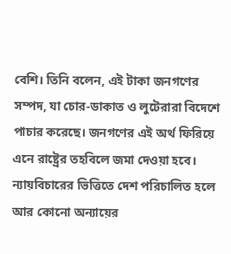বেশি। তিনি বলেন, এই টাকা জনগণের সম্পদ, যা চোর-ডাকাত ও লুটেরারা বিদেশে পাচার করেছে। জনগণের এই অর্থ ফিরিয়ে এনে রাষ্ট্রের তহবিলে জমা দেওয়া হবে। ন্যায়বিচারের ভিত্তিতে দেশ পরিচালিত হলে আর কোনো অন্যায়ের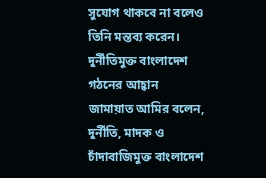সুযোগ থাকবে না বলেও তিনি মন্তব্য করেন।
দুর্নীতিমুক্ত বাংলাদেশ গঠনের আহ্বান
জামায়াত আমির বলেন, দুর্নীতি, মাদক ও চাঁদাবাজিমুক্ত বাংলাদেশ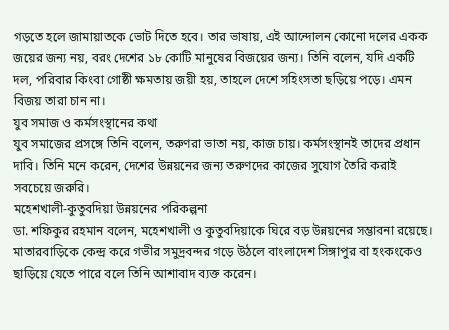গড়তে হলে জামায়াতকে ভোট দিতে হবে। তার ভাষায়, এই আন্দোলন কোনো দলের একক জয়ের জন্য নয়, বরং দেশের ১৮ কোটি মানুষের বিজয়ের জন্য। তিনি বলেন, যদি একটি দল, পরিবার কিংবা গোষ্ঠী ক্ষমতায় জয়ী হয়, তাহলে দেশে সহিংসতা ছড়িয়ে পড়ে। এমন বিজয় তারা চান না।
যুব সমাজ ও কর্মসংস্থানের কথা
যুব সমাজের প্রসঙ্গে তিনি বলেন, তরুণরা ভাতা নয়, কাজ চায়। কর্মসংস্থানই তাদের প্রধান দাবি। তিনি মনে করেন, দেশের উন্নয়নের জন্য তরুণদের কাজের সুযোগ তৈরি করাই সবচেয়ে জরুরি।
মহেশখালী-কুতুবদিয়া উন্নয়নের পরিকল্পনা
ডা. শফিকুর রহমান বলেন, মহেশখালী ও কুতুবদিয়াকে ঘিরে বড় উন্নয়নের সম্ভাবনা রয়েছে। মাতারবাড়িকে কেন্দ্র করে গভীর সমুদ্রবন্দর গড়ে উঠলে বাংলাদেশ সিঙ্গাপুর বা হংকংকেও ছাড়িয়ে যেতে পারে বলে তিনি আশাবাদ ব্যক্ত করেন।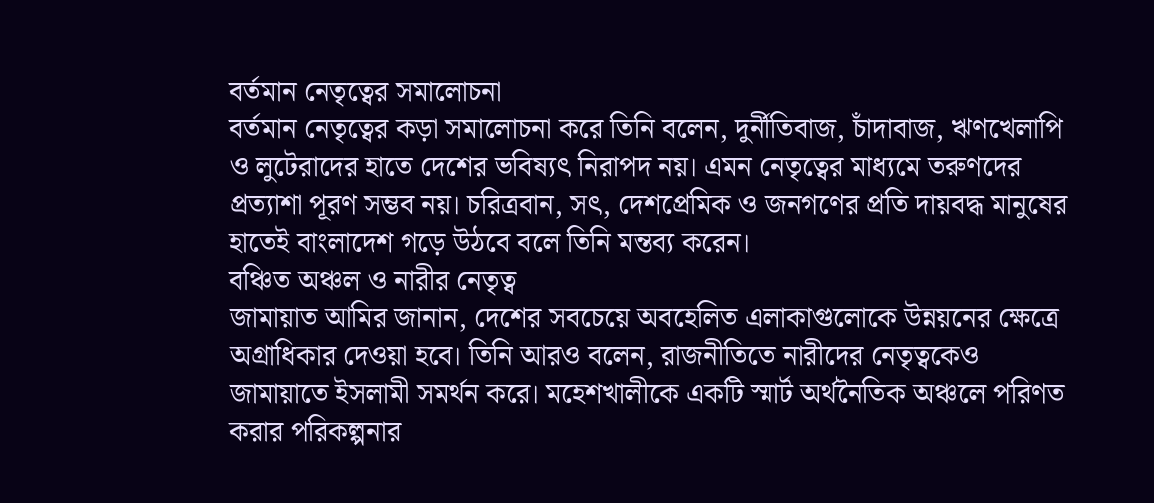বর্তমান নেতৃত্বের সমালোচনা
বর্তমান নেতৃত্বের কড়া সমালোচনা করে তিনি বলেন, দুর্নীতিবাজ, চাঁদাবাজ, ঋণখেলাপি ও লুটেরাদের হাতে দেশের ভবিষ্যৎ নিরাপদ নয়। এমন নেতৃত্বের মাধ্যমে তরুণদের প্রত্যাশা পূরণ সম্ভব নয়। চরিত্রবান, সৎ, দেশপ্রেমিক ও জনগণের প্রতি দায়বদ্ধ মানুষের হাতেই বাংলাদেশ গড়ে উঠবে বলে তিনি মন্তব্য করেন।
বঞ্চিত অঞ্চল ও নারীর নেতৃত্ব
জামায়াত আমির জানান, দেশের সবচেয়ে অবহেলিত এলাকাগুলোকে উন্নয়নের ক্ষেত্রে অগ্রাধিকার দেওয়া হবে। তিনি আরও বলেন, রাজনীতিতে নারীদের নেতৃত্বকেও জামায়াতে ইসলামী সমর্থন করে। মহেশখালীকে একটি স্মার্ট অর্থনৈতিক অঞ্চলে পরিণত করার পরিকল্পনার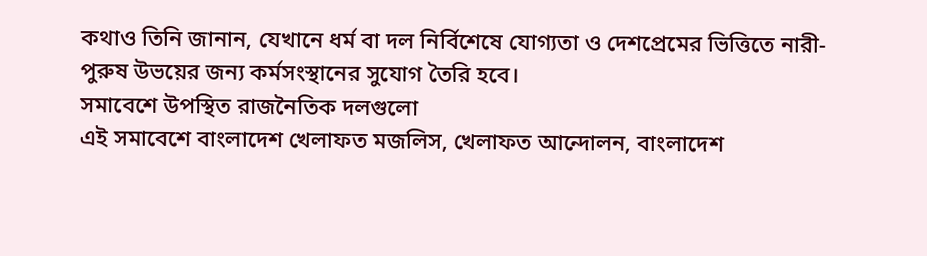কথাও তিনি জানান, যেখানে ধর্ম বা দল নির্বিশেষে যোগ্যতা ও দেশপ্রেমের ভিত্তিতে নারী-পুরুষ উভয়ের জন্য কর্মসংস্থানের সুযোগ তৈরি হবে।
সমাবেশে উপস্থিত রাজনৈতিক দলগুলো
এই সমাবেশে বাংলাদেশ খেলাফত মজলিস, খেলাফত আন্দোলন, বাংলাদেশ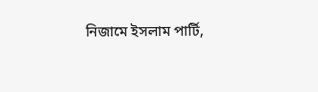নিজামে ইসলাম পার্টি,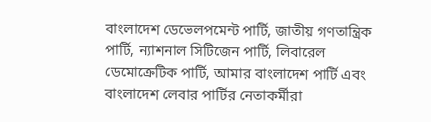বাংলাদেশ ডেভেলপমেন্ট পার্টি, জাতীয় গণতান্ত্রিক পার্টি, ন্যাশনাল সিটিজেন পার্টি, লিবারেল ডেমোক্রেটিক পার্টি, আমার বাংলাদেশ পার্টি এবং বাংলাদেশ লেবার পার্টির নেতাকর্মীরা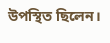উপস্থিত ছিলেন।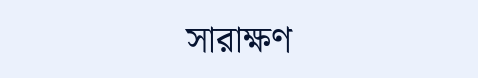সারাক্ষণ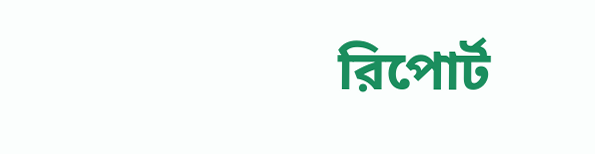রিপোর্ট